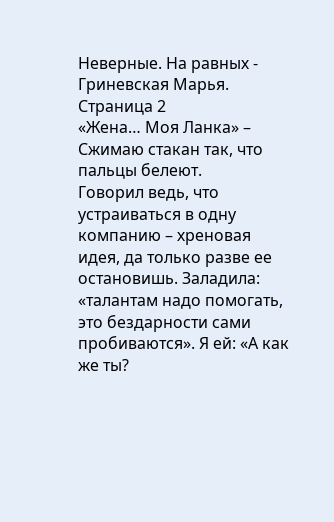Неверные. На равных - Гриневская Марья. Страница 2
«Жена… Моя Ланка» – Сжимаю стакан так, что пальцы белеют.
Говорил ведь, что устраиваться в одну компанию – хреновая идея, да только разве ее остановишь. Заладила: «талантам надо помогать, это бездарности сами пробиваются». Я ей: «А как же ты?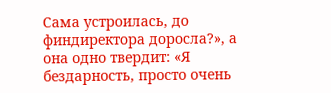Сама устроилась, до финдиректора доросла?», а она одно твердит: «Я бездарность, просто очень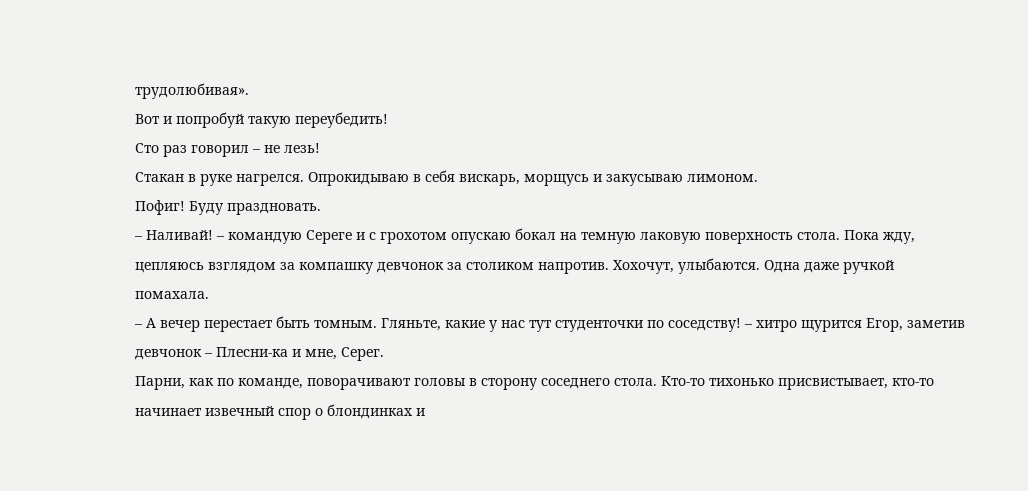трудолюбивая».
Вот и попробуй такую переубедить!
Сто раз говорил – не лезь!
Стакан в руке нагрелся. Опрокидываю в себя вискарь, морщусь и закусываю лимоном.
Пофиг! Буду праздновать.
– Наливай! – командую Сереге и с грохотом опускаю бокал на темную лаковую поверхность стола. Пока жду, цепляюсь взглядом за компашку девчонок за столиком напротив. Хохочут, улыбаются. Одна даже ручкой помахала.
– А вечер перестает быть томным. Гляньте, какие у нас тут студенточки по соседству! – хитро щурится Егор, заметив девчонок – Плесни-ка и мне, Серег.
Парни, как по команде, поворачивают головы в сторону соседнего стола. Кто-то тихонько присвистывает, кто-то начинает извечный спор о блондинках и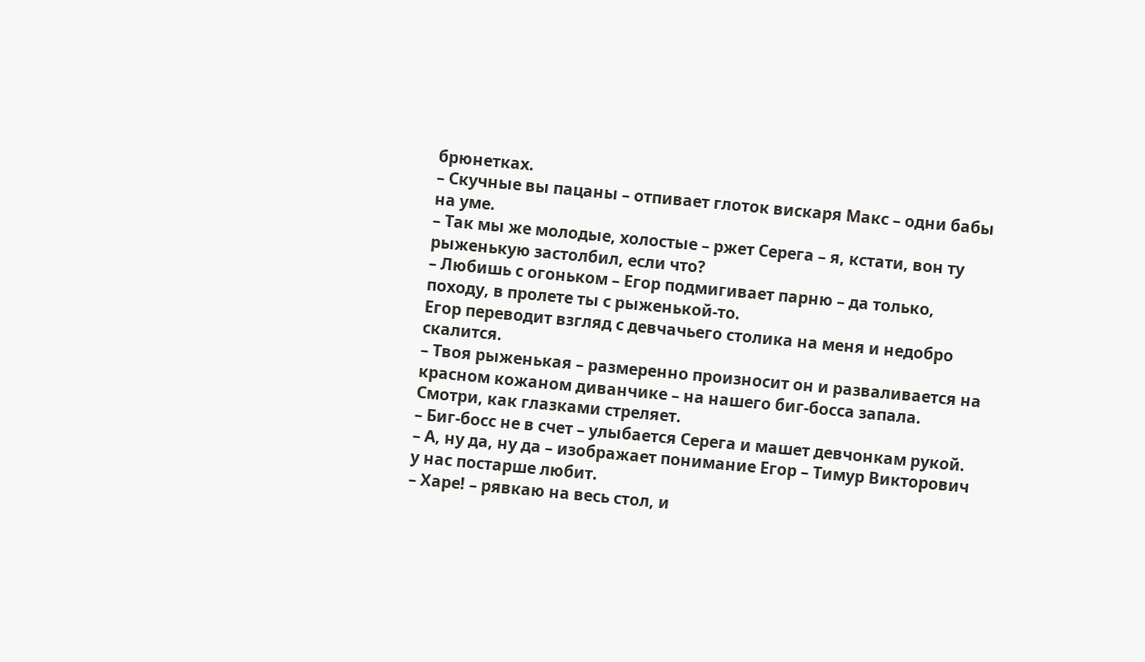брюнетках.
– Скучные вы пацаны – отпивает глоток вискаря Макс – одни бабы на уме.
– Так мы же молодые, холостые – ржет Серега – я, кстати, вон ту рыженькую застолбил, если что?
– Любишь с огоньком – Егор подмигивает парню – да только, походу, в пролете ты с рыженькой-то.
Егор переводит взгляд с девчачьего столика на меня и недобро скалится.
– Твоя рыженькая – размеренно произносит он и разваливается на красном кожаном диванчике – на нашего биг-босса запала. Смотри, как глазками стреляет.
– Биг-босс не в счет – улыбается Серега и машет девчонкам рукой.
– А, ну да, ну да – изображает понимание Егор – Тимур Викторович у нас постарше любит.
– Харе! – рявкаю на весь стол, и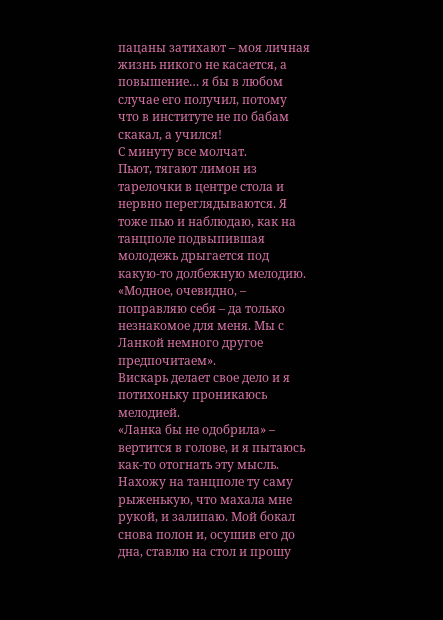пацаны затихают – моя личная жизнь никого не касается, а повышение… я бы в любом случае его получил, потому что в институте не по бабам скакал, а учился!
С минуту все молчат.
Пьют, тягают лимон из тарелочки в центре стола и нервно переглядываются. Я тоже пью и наблюдаю, как на танцполе подвыпившая молодежь дрыгается под какую-то долбежную мелодию.
«Модное, очевидно, – поправляю себя – да только незнакомое для меня. Мы с Ланкой немного другое предпочитаем».
Вискарь делает свое дело и я потихоньку проникаюсь мелодией.
«Ланка бы не одобрила» – вертится в голове, и я пытаюсь как-то отогнать эту мысль.
Нахожу на танцполе ту саму рыженькую, что махала мне рукой, и залипаю. Мой бокал снова полон и, осушив его до дна, ставлю на стол и прошу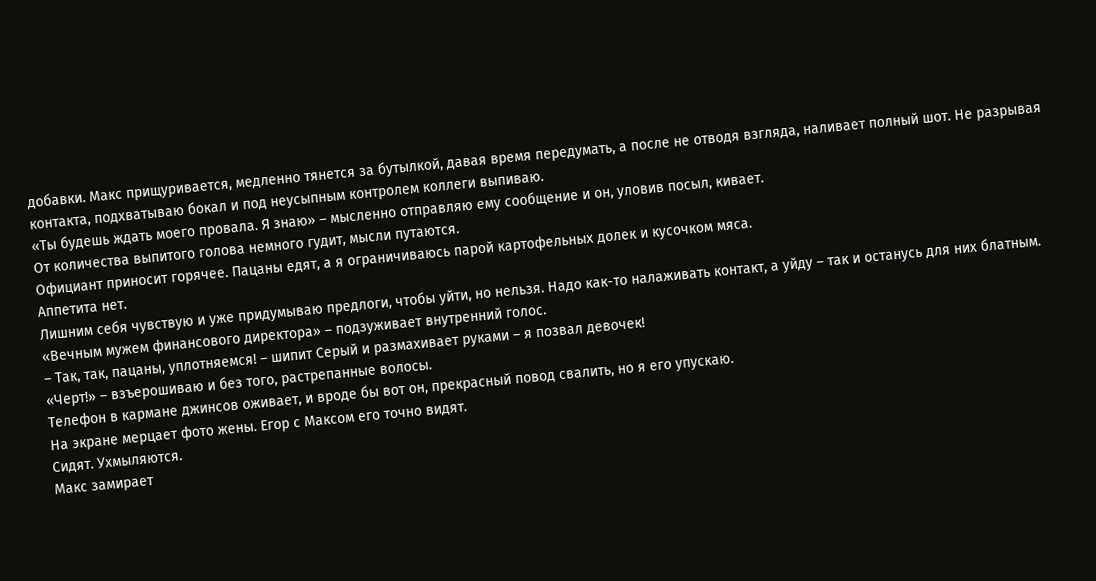добавки. Макс прищуривается, медленно тянется за бутылкой, давая время передумать, а после не отводя взгляда, наливает полный шот. Не разрывая контакта, подхватываю бокал и под неусыпным контролем коллеги выпиваю.
«Ты будешь ждать моего провала. Я знаю» – мысленно отправляю ему сообщение и он, уловив посыл, кивает.
От количества выпитого голова немного гудит, мысли путаются.
Официант приносит горячее. Пацаны едят, а я ограничиваюсь парой картофельных долек и кусочком мяса.
Аппетита нет.
Лишним себя чувствую и уже придумываю предлоги, чтобы уйти, но нельзя. Надо как-то налаживать контакт, а уйду – так и останусь для них блатным.
«Вечным мужем финансового директора» – подзуживает внутренний голос.
– Так, так, пацаны, уплотняемся! – шипит Серый и размахивает руками – я позвал девочек!
«Черт!» – взъерошиваю и без того, растрепанные волосы.
Телефон в кармане джинсов оживает, и вроде бы вот он, прекрасный повод свалить, но я его упускаю.
На экране мерцает фото жены. Егор с Максом его точно видят.
Сидят. Ухмыляются.
Макс замирает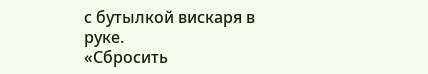с бутылкой вискаря в руке.
«Сбросить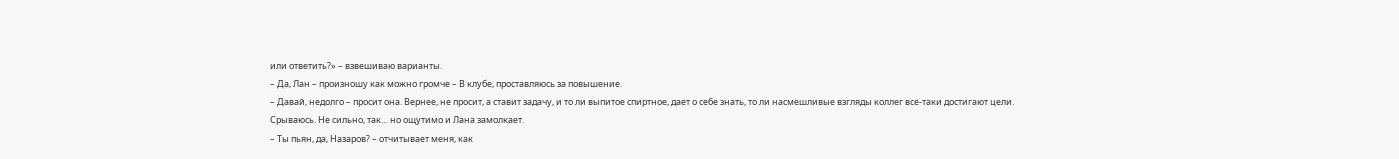или ответить?» – взвешиваю варианты.
– Да, Лан – произношу как можно громче – В клубе, проставляюсь за повышение.
– Давай, недолго – просит она. Вернее, не просит, а ставит задачу, и то ли выпитое спиртное, дает о себе знать, то ли насмешливые взгляды коллег все-таки достигают цели.
Срываюсь. Не сильно, так… но ощутимо и Лана замолкает.
– Ты пьян, да, Назаров? – отчитывает меня, как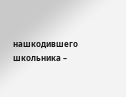нашкодившего школьника –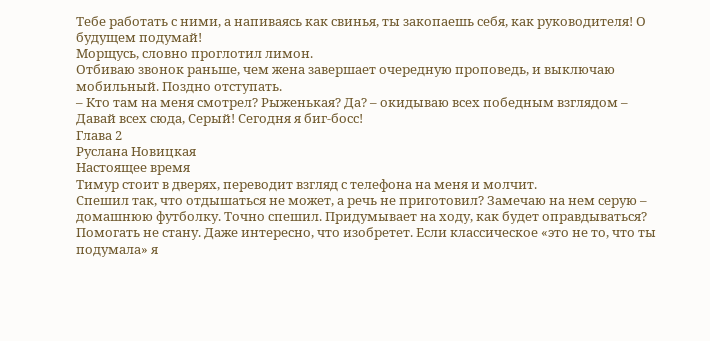Тебе работать с ними, а напиваясь как свинья, ты закопаешь себя, как руководителя! О будущем подумай!
Морщусь, словно проглотил лимон.
Отбиваю звонок раньше, чем жена завершает очередную проповедь, и выключаю мобильный. Поздно отступать.
– Кто там на меня смотрел? Рыженькая? Да? – окидываю всех победным взглядом – Давай всех сюда, Серый! Сегодня я биг-босс!
Глава 2
Руслана Новицкая
Настоящее время
Тимур стоит в дверях, переводит взгляд с телефона на меня и молчит.
Спешил так, что отдышаться не может, а речь не приготовил? Замечаю на нем серую – домашнюю футболку. Точно спешил. Придумывает на ходу, как будет оправдываться?
Помогать не стану. Даже интересно, что изобретет. Если классическое «это не то, что ты подумала» я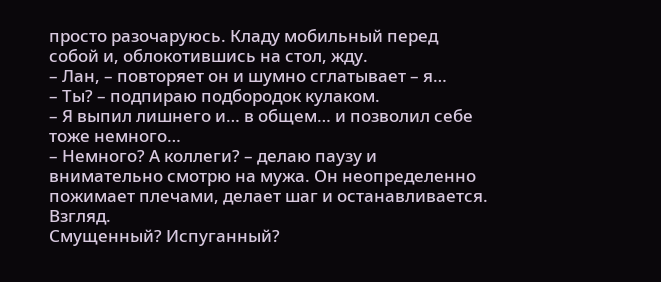просто разочаруюсь. Кладу мобильный перед собой и, облокотившись на стол, жду.
– Лан, – повторяет он и шумно сглатывает – я…
– Ты? – подпираю подбородок кулаком.
– Я выпил лишнего и… в общем… и позволил себе тоже немного…
– Немного? А коллеги? – делаю паузу и внимательно смотрю на мужа. Он неопределенно пожимает плечами, делает шаг и останавливается.
Взгляд.
Смущенный? Испуганный?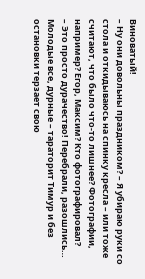Виноватый!
– Ну они довольны праздником? – Я убираю руки со стола и откидываюсь на спинку кресла – или тоже считают, что было что-то лишнее? Фотографии, например? Егор, Максим? Кто фотографировал?
– Это просто дурачество! Перебрали, разошлись… Молодые все, дурные – тараторит Тимур и без остановки терзает свою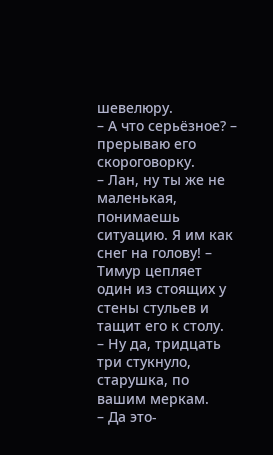шевелюру.
– А что серьёзное? – прерываю его скороговорку.
– Лан, ну ты же не маленькая, понимаешь ситуацию. Я им как снег на голову! – Тимур цепляет один из стоящих у стены стульев и тащит его к столу.
– Ну да, тридцать три стукнуло, старушка, по вашим меркам.
– Да это-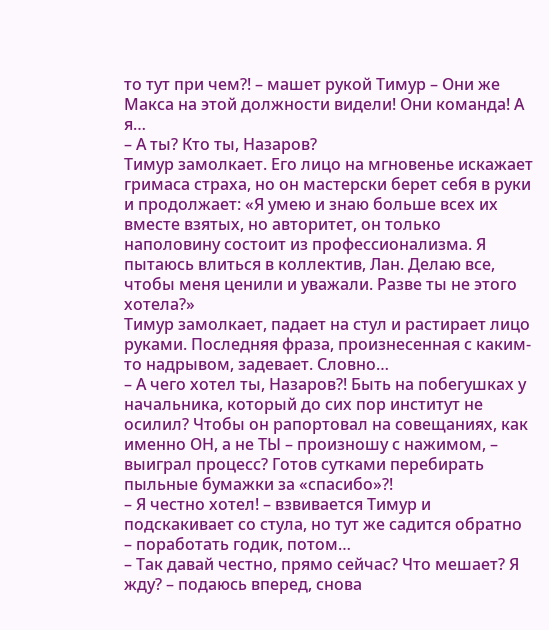то тут при чем?! – машет рукой Тимур – Они же Макса на этой должности видели! Они команда! А я…
– А ты? Кто ты, Назаров?
Тимур замолкает. Его лицо на мгновенье искажает гримаса страха, но он мастерски берет себя в руки и продолжает: «Я умею и знаю больше всех их вместе взятых, но авторитет, он только наполовину состоит из профессионализма. Я пытаюсь влиться в коллектив, Лан. Делаю все, чтобы меня ценили и уважали. Разве ты не этого хотела?»
Тимур замолкает, падает на стул и растирает лицо руками. Последняя фраза, произнесенная с каким-то надрывом, задевает. Словно…
– А чего хотел ты, Назаров?! Быть на побегушках у начальника, который до сих пор институт не осилил? Чтобы он рапортовал на совещаниях, как именно ОН, а не ТЫ – произношу с нажимом, – выиграл процесс? Готов сутками перебирать пыльные бумажки за «спасибо»?!
– Я честно хотел! – взвивается Тимур и подскакивает со стула, но тут же садится обратно – поработать годик, потом…
– Так давай честно, прямо сейчас? Что мешает? Я жду? – подаюсь вперед, снова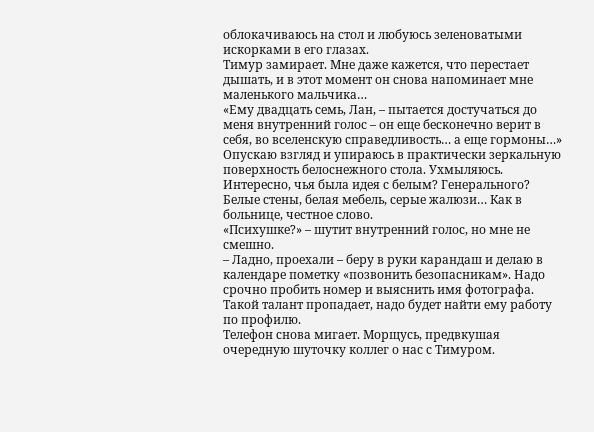облокачиваюсь на стол и любуюсь зеленоватыми искорками в его глазах.
Тимур замирает. Мне даже кажется, что перестает дышать, и в этот момент он снова напоминает мне маленького мальчика…
«Ему двадцать семь, Лан, – пытается достучаться до меня внутренний голос – он еще бесконечно верит в себя, во вселенскую справедливость… а еще гормоны…»
Опускаю взгляд и упираюсь в практически зеркальную поверхность белоснежного стола. Ухмыляюсь. Интересно, чья была идея с белым? Генерального? Белые стены, белая мебель, серые жалюзи… Как в больнице, честное слово.
«Психушке?» – шутит внутренний голос, но мне не смешно.
– Ладно, проехали – беру в руки карандаш и делаю в календаре пометку «позвонить безопасникам». Надо срочно пробить номер и выяснить имя фотографа. Такой талант пропадает, надо будет найти ему работу по профилю.
Телефон снова мигает. Морщусь, предвкушая очередную шуточку коллег о нас с Тимуром.